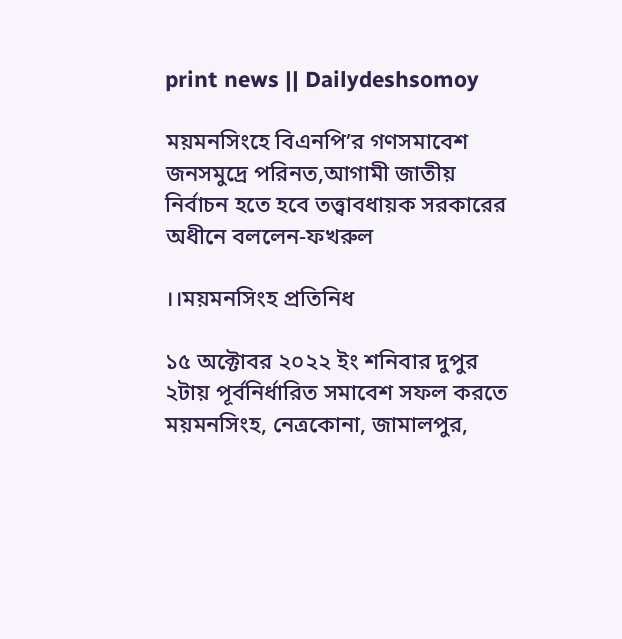print news || Dailydeshsomoy

ময়মনসিংহে বিএনপি’র গণসমাবেশ জনসমুদ্রে পরিনত,আগামী জাতীয় নির্বাচন হতে হবে তত্ত্বাবধায়ক সরকারের অধীনে বললেন-ফখরুল

।।ময়মনসিংহ প্রতিনিধ

১৫ অক্টোবর ২০২২ ইং শনিবার দুপুর ২টায় পূর্বনির্ধারিত সমাবেশ সফল করতে ময়মনসিংহ, নেত্রকোনা, জামালপুর,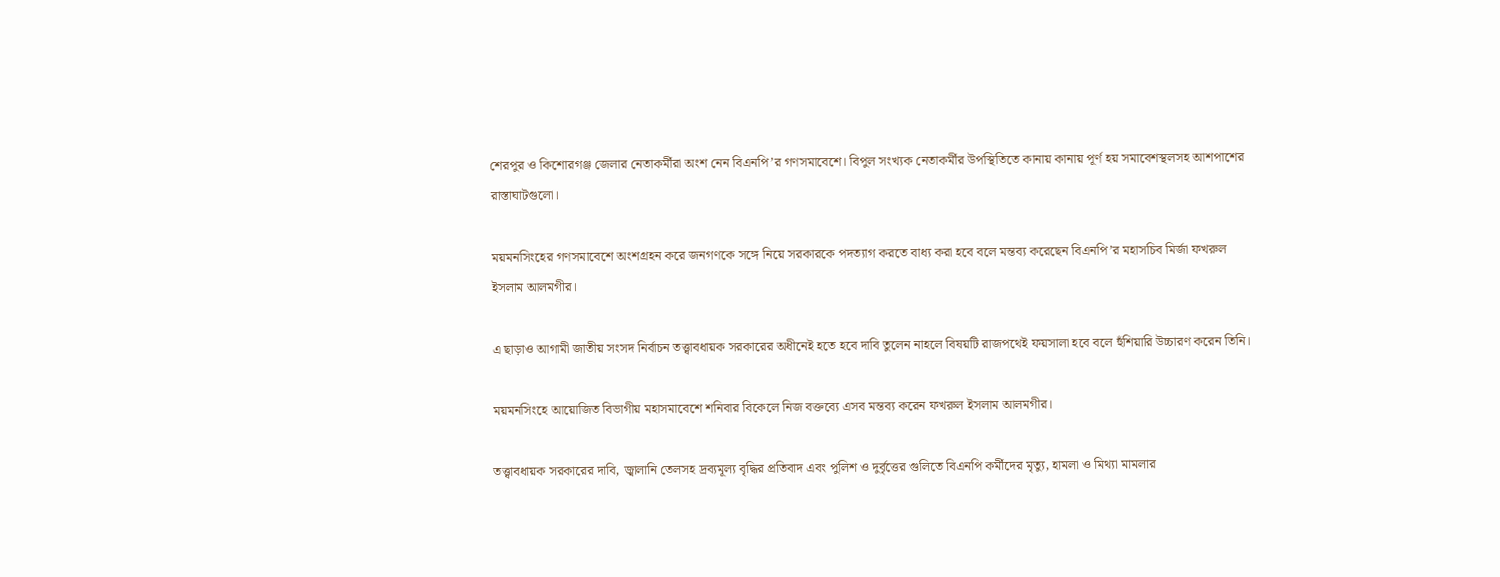শেরপুর ও কিশোরগঞ্জ জেলার নেতাকর্মীরা অংশ নেন বিএনপি’র গণসমাবেশে। বিপুল সংখ্যক নেতাকর্মীর উপস্থিতিতে কানায় কানায় পূর্ণ হয় সমাবেশস্থলসহ আশপাশের রাস্তাঘাটগুলো।

ময়মনসিংহের গণসমাবেশে অংশগ্রহন করে জনগণকে সঙ্গে নিয়ে সরকারকে পদত্যাগ করতে বাধ্য করা হবে বলে মন্তব্য করেছেন বিএনপি’র মহাসচিব মির্জা ফখরুল ইসলাম আলমগীর।

এ ছাড়াও আগামী জাতীয় সংসদ নির্বাচন তত্ত্বাবধায়ক সরকারের অধীনেই হতে হবে দাবি তুলেন নাহলে বিষয়টি রাজপথেই ফয়সালা হবে বলে হুঁশিয়ারি উচ্চারণ করেন তিনি।

ময়মনসিংহে আয়োজিত বিভাগীয় মহাসমাবেশে শনিবার বিকেলে নিজ বক্তব্যে এসব মন্তব্য করেন ফখরুল ইসলাম আলমগীর।

তত্ত্বাবধায়ক সরকারের দাবি, জ্বালানি তেলসহ দ্রব্যমূল্য বৃদ্ধির প্রতিবাদ এবং পুলিশ ও দুর্বৃত্তের গুলিতে বিএনপি কর্মীদের মৃত্যু, হামলা ও মিথ্যা মামলার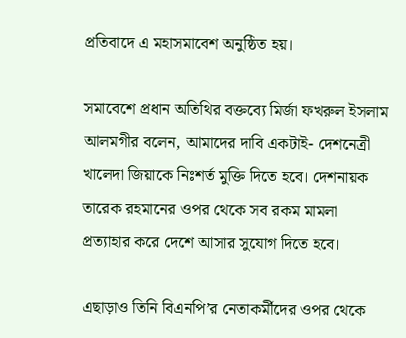প্রতিবাদে এ মহাসমাবেশ অনুষ্ঠিত হয়।

সমাবেশে প্রধান অতিথির বক্তব্যে মির্জা ফখরুল ইসলাম আলমগীর বলেন, আমাদের দাবি একটাই- দেশনেত্রী খালেদা জিয়াকে নিঃশর্ত মুক্তি দিতে হবে। দেশনায়ক তারেক রহমানের ওপর থেকে সব রকম মামলা প্রত্যাহার করে দেশে আসার সুযোগ দিতে হবে।

এছাড়াও তিনি বিএনপি’র নেতাকর্মীদের ওপর থেকে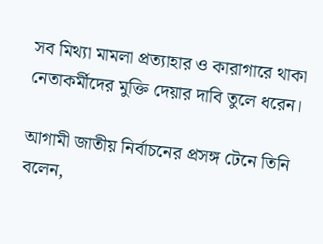সব মিথ্যা মামলা প্রত্যাহার ও কারাগারে থাকা নেতাকর্মীদের মুক্তি দেয়ার দাবি তুলে ধরেন।

আগামী জাতীয় নির্বাচনের প্রসঙ্গ টেনে তিনি বলেন,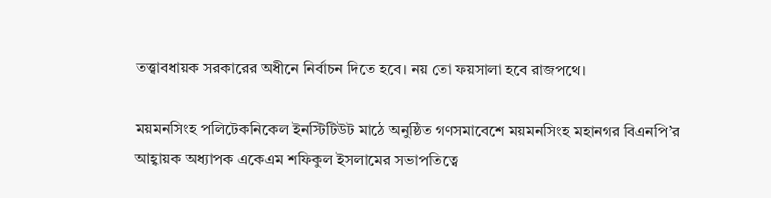তত্ত্বাবধায়ক সরকারের অধীনে নির্বাচন দিতে হবে। নয় তো ফয়সালা হবে রাজপথে।

ময়মনসিংহ পলিটেকনিকেল ইনস্টিটিউট মাঠে অনুষ্ঠিত গণসমাবেশে ময়মনসিংহ মহানগর বিএনপি’র আহ্বায়ক অধ্যাপক একেএম শফিকুল ইসলামের সভাপতিত্বে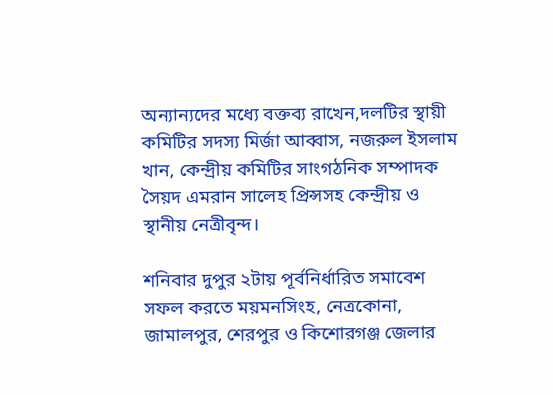অন্যান্যদের মধ্যে বক্তব্য রাখেন,দলটির স্থায়ী কমিটির সদস্য মির্জা আব্বাস, নজরুল ইসলাম খান, কেন্দ্রীয় কমিটির সাংগঠনিক সম্পাদক সৈয়দ এমরান সালেহ প্রিন্সসহ কেন্দ্রীয় ও স্থানীয় নেত্রীবৃন্দ।

শনিবার দুপুর ২টায় পূর্বনির্ধারিত সমাবেশ সফল করতে ময়মনসিংহ, নেত্রকোনা, জামালপুর, শেরপুর ও কিশোরগঞ্জ জেলার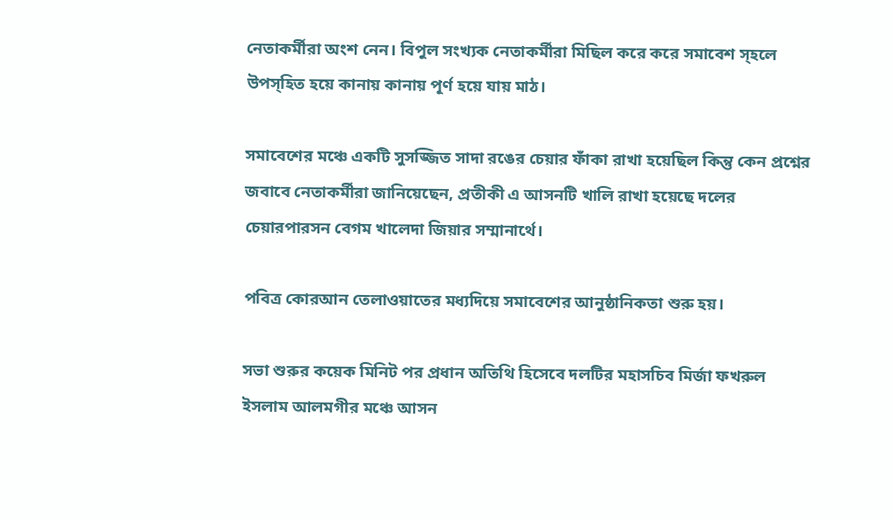নেতাকর্মীরা অংশ নেন। বিপুল সংখ্যক নেতাকর্মীরা মিছিল করে করে সমাবেশ স্হলে উপস্হিত হয়ে কানায় কানায় পূর্ণ হয়ে যায় মাঠ।

সমাবেশের মঞ্চে একটি সুসজ্জিত সাদা রঙের চেয়ার ফাঁকা রাখা হয়েছিল কিন্তু কেন প্রশ্নের জবাবে নেতাকর্মীরা জানিয়েছেন, প্রতীকী এ আসনটি খালি রাখা হয়েছে দলের চেয়ারপারসন বেগম খালেদা জিয়ার সম্মানার্থে।

পবিত্র কোরআন তেলাওয়াতের মধ্যদিয়ে সমাবেশের আনুষ্ঠানিকতা শুরু হয়।

সভা শুরুর কয়েক মিনিট পর প্রধান অতিথি হিসেবে দলটির মহাসচিব মির্জা ফখরুল ইসলাম আলমগীর মঞ্চে আসন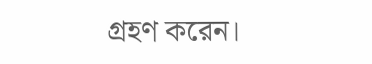গ্রহণ করেন।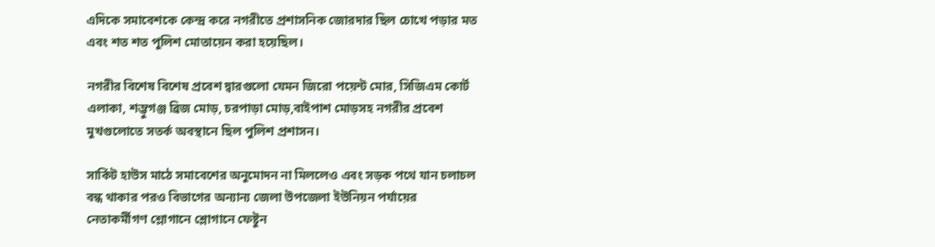এদিকে সমাবেশকে কেন্দ্র করে নগরীতে প্রশাসনিক জোরদার ছিল চোখে পড়ার মত এবং শত শত পুলিশ মোতায়েন করা হয়েছিল।

নগরীর বিশেষ বিশেষ প্রবেশ দ্বারগুলো যেমন জিরো পয়েন্ট মোর, সিজিএম কোর্ট এলাকা, শম্ভুগঞ্জ ব্রিজ মোড়, চরপাড়া মোড়,বাইপাশ মোড়সহ নগরীর প্রবেশ মুখগুলোতে সতর্ক অবস্থানে ছিল পুলিশ প্রশাসন।

সার্কিট হাউস মাঠে সমাবেশের অনুমোদন না মিললেও এবং সড়ক পথে যান চলাচল বন্ধ থাকার পরও বিভাগের অন্যান্য জেলা উপজেলা ইউনিয়ন পর্যায়ের নেতাকর্মীগণ শ্লোগানে শ্লোগানে ফেষ্টুন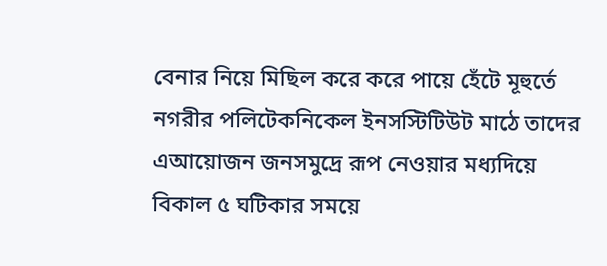বেনার নিয়ে মিছিল করে করে পায়ে হেঁটে মূহুর্তে নগরীর পলিটেকনিকেল ইনসস্টিটিউট মাঠে তাদের এআয়োজন জনসমুদ্রে রূপ নেওয়ার মধ্যদিয়ে বিকাল ৫ ঘটিকার সময়ে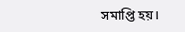সমাপ্তি হয়।